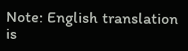Note: English translation is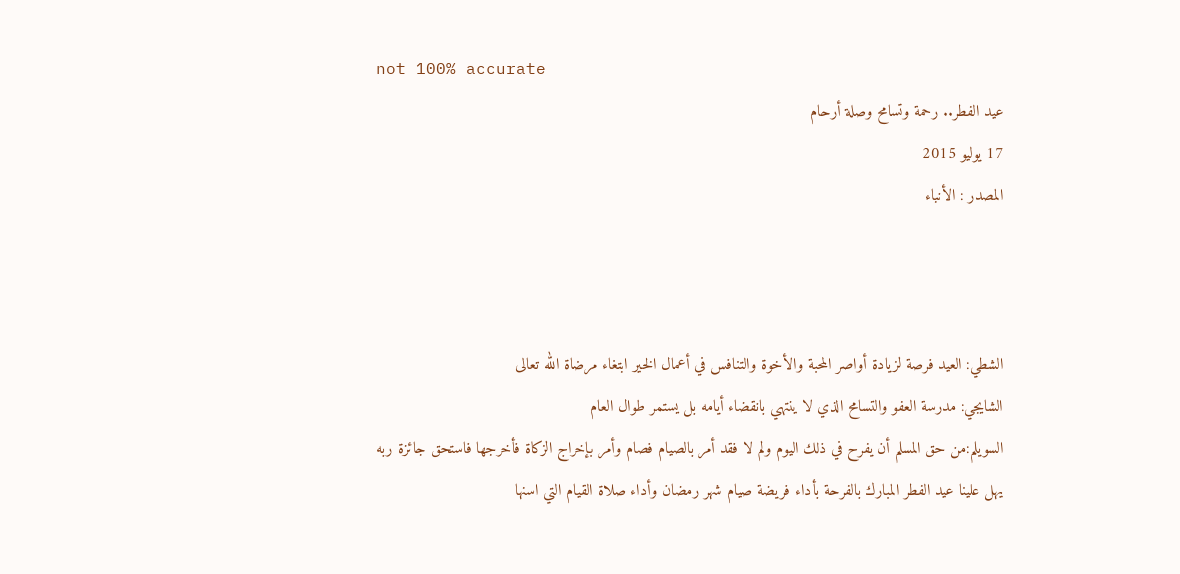not 100% accurate
عيد الفطر.. رحمة وتسامح وصلة أرحام
17 يوليو 2015
المصدر : الأنباء



الشطي: العيد فرصة لزيادة أواصر المحبة والأخوة والتنافس في أعمال الخير ابتغاء مرضاة الله تعالى
الشايجي: مدرسة العفو والتسامح الذي لا ينتهي بانقضاء أيامه بل يستمر طوال العام
السويلم:من حق المسلم أن يفرح في ذلك اليوم ولم لا فقد أمر بالصيام فصام وأمر بإخراج الزكاة فأخرجها فاستحق جائزة ربه
يهل علينا عيد الفطر المبارك بالفرحة بأداء فريضة صيام شهر رمضان وأداء صلاة القيام التي اسنها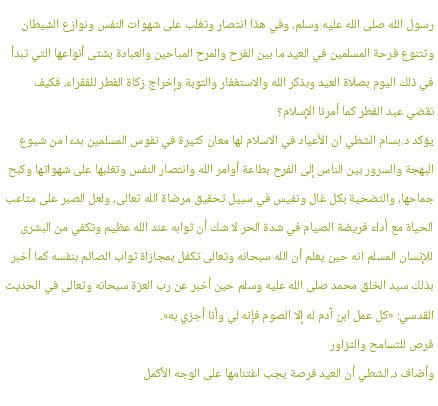رسول الله صلى الله عليه وسلم، وفي هذا انتصار وتغلب على شهوات النفس ونوازع الشيطان وتتنوع فرحة المسلمين في العيد ما بين الفرح والمرح المباحين والعبادة بشتى أنواعها التي تبدأ في ذلك اليوم بصلاة العيد وبذكر الله والاستغفار والتوبة وإخراج زكاة الفطر للفقراء، فكيف نقضي عيد الفطر كما أمرنا الإسلام؟
يؤكد د.بسام الشطي ان الأعياد في الاسلام لها معان كثيرة في نفوس المسلمين بدءا من شيوع البهجة والسرور بين الناس إلى الفرح بطاعة أوامر الله وانتصار النفس وتغلبها على شهواتها وكبح جماحها، والتضحية بكل غال ونفيس في سبيل تحقيق مرضاة الله تعالى، ولعل الصبر على متاعب الحياة مع أداء فريضة الصيام في شدة الحر لا شك أن ثوابه عند الله عظيم وتكفي من البشرى للإنسان المسلم انه حين يعلم أن الله سبحانه وتعالى تكفل بمجازاة ثواب الصائم بنفسه كما أخبر بذلك سيد الخلق محمد صلى الله عليه وسلم حين أخبر عن رب العزة سبحانه وتعالى في الحديث القدسي: «كل عمل ابن آدم له إلا الصوم فإنه لي وأنا أجزي به».
فرص للتسامح والتزاور
وأضاف د.الشطي أن العيد فرصة يجب اغتنامها على الوجه الأكمل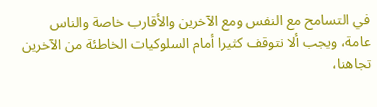في التسامح مع النفس ومع الآخرين والأقارب خاصة والناس عامة، ويجب ألا نتوقف كثيرا أمام السلوكيات الخاطئة من الآخرين تجاهنا،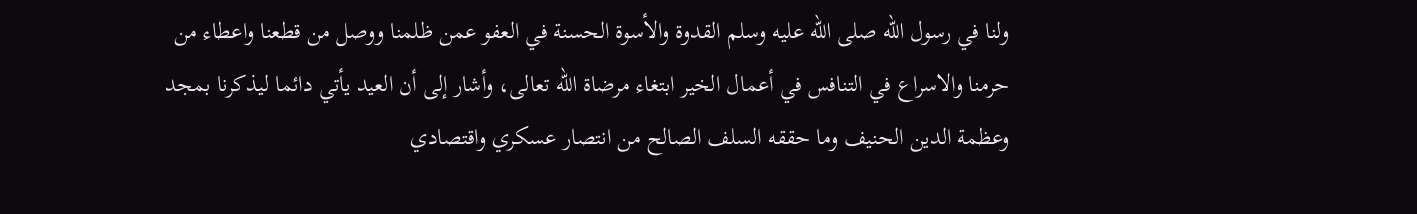ولنا في رسول الله صلى الله عليه وسلم القدوة والأسوة الحسنة في العفو عمن ظلمنا ووصل من قطعنا واعطاء من حرمنا والاسراع في التنافس في أعمال الخير ابتغاء مرضاة الله تعالى، وأشار إلى أن العيد يأتي دائما ليذكرنا بمجد وعظمة الدين الحنيف وما حققه السلف الصالح من انتصار عسكري واقتصادي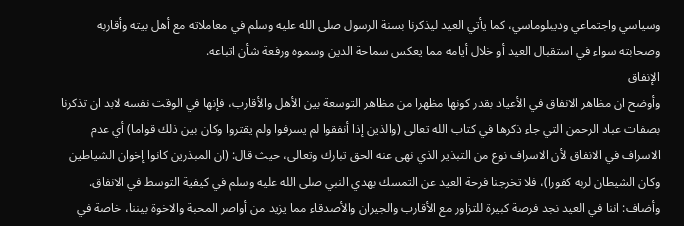وسياسي واجتماعي وديبلوماسي، كما يأتي العيد ليذكرنا بسنة الرسول صلى الله عليه وسلم في معاملاته مع أهل بيته وأقاربه وصحابته سواء في استقبال العيد أو خلال أيامه مما يعكس سماحة الدين وسموه ورفعة شأن اتباعه.
الإنفاق
وأوضح ان مظاهر الانفاق في الأعياد بقدر كونها مظهرا من مظاهر التوسعة بين الأهل والأقارب، فإنها في الوقت نفسه لابد ان تذكرنا بصفات عباد الرحمن التي جاء ذكرها في كتاب الله تعالى (والذين إذا أنفقوا لم يسرفوا ولم يقتروا وكان بين ذلك قواما) أي عدم الاسراف في الانفاق لأن الاسراف نوع من التبذير الذي نهى عنه الحق تبارك وتعالى، حيث قال: (ان المبذرين كانوا إخوان الشياطين وكان الشيطان لربه كفورا)، فلا تخرجنا فرحة العيد عن التمسك بهدي النبي صلى الله عليه وسلم في كيفية التوسط في الانفاق.
وأضاف: اننا في العيد نجد فرصة كبيرة للتزاور مع الأقارب والجيران والأصدقاء مما يزيد من أواصر المحبة والاخوة بيننا، خاصة في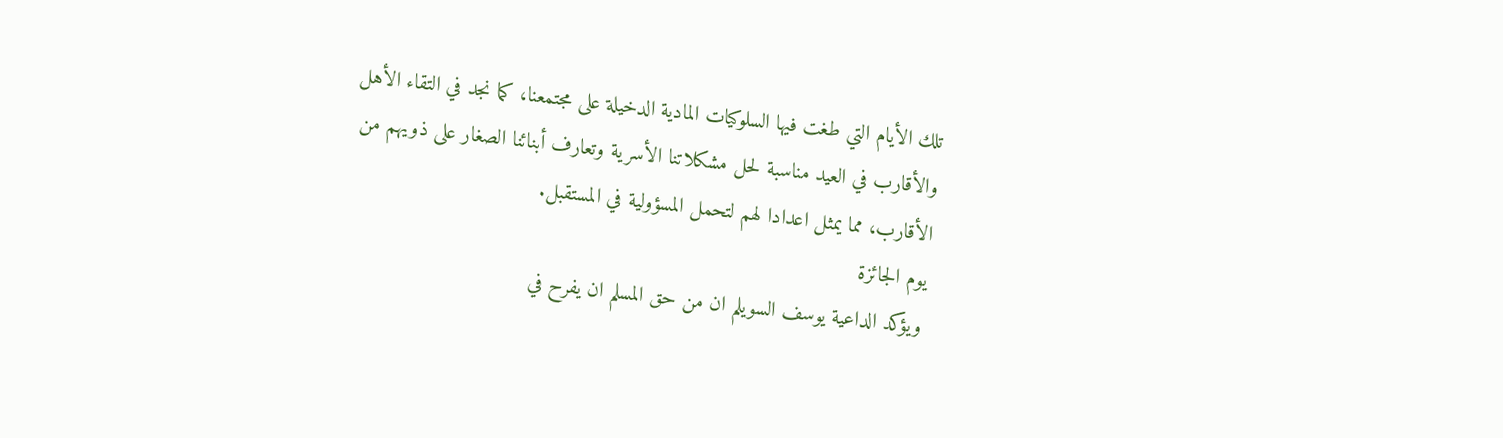تلك الأيام التي طغت فيها السلوكيات المادية الدخيلة على مجتمعنا، كما نجد في التقاء الأهل والأقارب في العيد مناسبة لحل مشكلاتنا الأسرية وتعارف أبنائنا الصغار على ذويهم من الأقارب، مما يمثل اعدادا لهم لتحمل المسؤولية في المستقبل.
يوم الجائزة
ويؤكد الداعية يوسف السويلم ان من حق المسلم ان يفرح في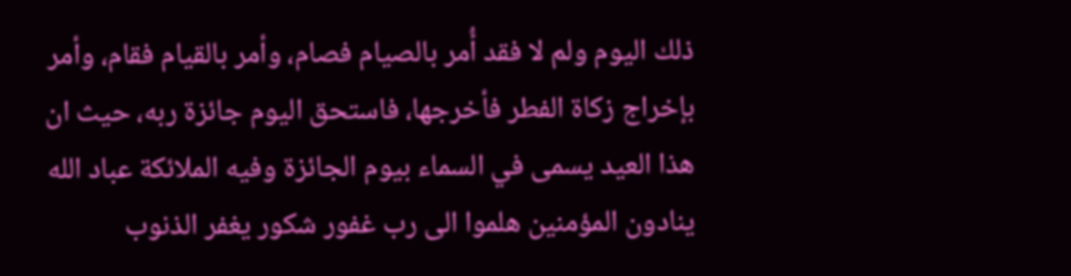ذلك اليوم ولم لا فقد أُمر بالصيام فصام، وأمر بالقيام فقام، وأمر بإخراج زكاة الفطر فأخرجها، فاستحق اليوم جائزة ربه، حيث ان هذا العيد يسمى في السماء بيوم الجائزة وفيه الملائكة عباد الله ينادون المؤمنين هلموا الى رب غفور شكور يغفر الذنوب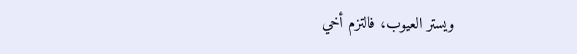ويستر العيوب، فالتزم أخي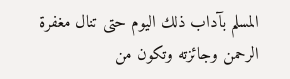المسلم بآداب ذلك اليوم حتى تنال مغفرة الرحمن وجائزته وتكون من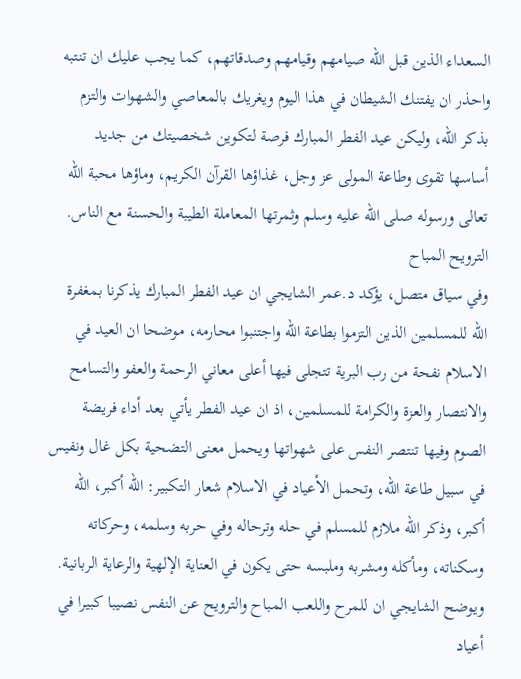السعداء الذين قبل الله صيامهم وقيامهم وصدقاتهم، كما يجب عليك ان تنتبه واحذر ان يفتنك الشيطان في هذا اليوم ويغريك بالمعاصي والشهوات والتزم بذكر الله، وليكن عيد الفطر المبارك فرصة لتكوين شخصيتك من جديد أساسها تقوى وطاعة المولى عز وجل، غذاؤها القرآن الكريم، وماؤها محبة الله تعالى ورسوله صلى الله عليه وسلم وثمرتها المعاملة الطيبة والحسنة مع الناس.
الترويح المباح
وفي سياق متصل، يؤكد د.عمر الشايجي ان عيد الفطر المبارك يذكرنا بمغفرة الله للمسلمين الذين التزموا بطاعة الله واجتنبوا محارمه، موضحا ان العيد في الاسلام نفحة من رب البرية تتجلى فيها أعلى معاني الرحمة والعفو والتسامح والانتصار والعزة والكرامة للمسلمين، اذ ان عيد الفطر يأتي بعد أداء فريضة الصوم وفيها تنتصر النفس على شهواتها ويحمل معنى التضحية بكل غال ونفيس في سبيل طاعة الله، وتحمل الأعياد في الاسلام شعار التكبير: الله أكبر، الله أكبر، وذكر الله ملازم للمسلم في حله وترحاله وفي حربه وسلمه، وحركاته وسكناته، ومأكله ومشربه وملبسه حتى يكون في العناية الإلهية والرعاية الربانية.
ويوضح الشايجي ان للمرح واللعب المباح والترويح عن النفس نصيبا كبيرا في أعياد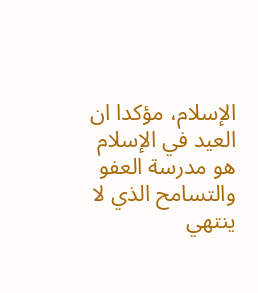الإسلام، مؤكدا ان العيد في الإسلام هو مدرسة العفو والتسامح الذي لا ينتهي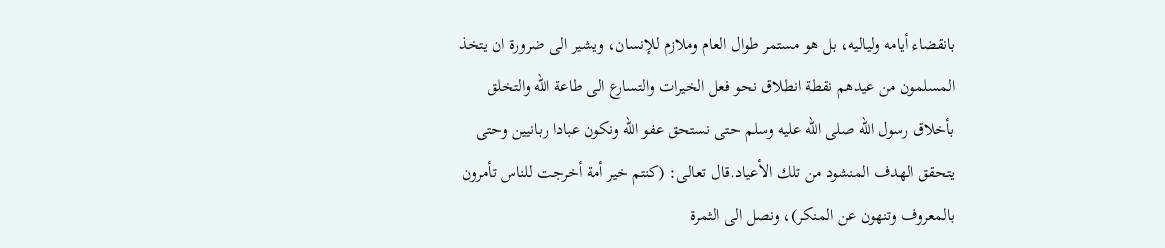بانقضاء أيامه ولياليه، بل هو مستمر طوال العام وملازم للإنسان، ويشير الى ضرورة ان يتخذ المسلمون من عيدهم نقطة انطلاق نحو فعل الخيرات والتسارع الى طاعة الله والتخلق بأخلاق رسول الله صلى الله عليه وسلم حتى نستحق عفو الله ونكون عبادا ربانيين وحتى يتحقق الهدف المنشود من تلك الأعياد.قال تعالى: (كنتم خير أمة أخرجت للناس تأمرون بالمعروف وتنهون عن المنكر)، ونصل الى الثمرة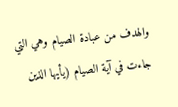والهدف من عبادة الصيام وهي التي جاءت في آية الصيام (يأيها الذين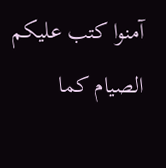آمنوا كتب عليكم الصيام كما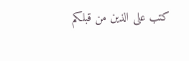كتب على الذين من قبلكم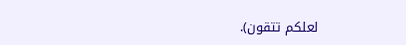لعلكم تتقون).